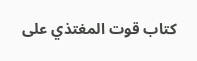كتاب قوت المغتذي على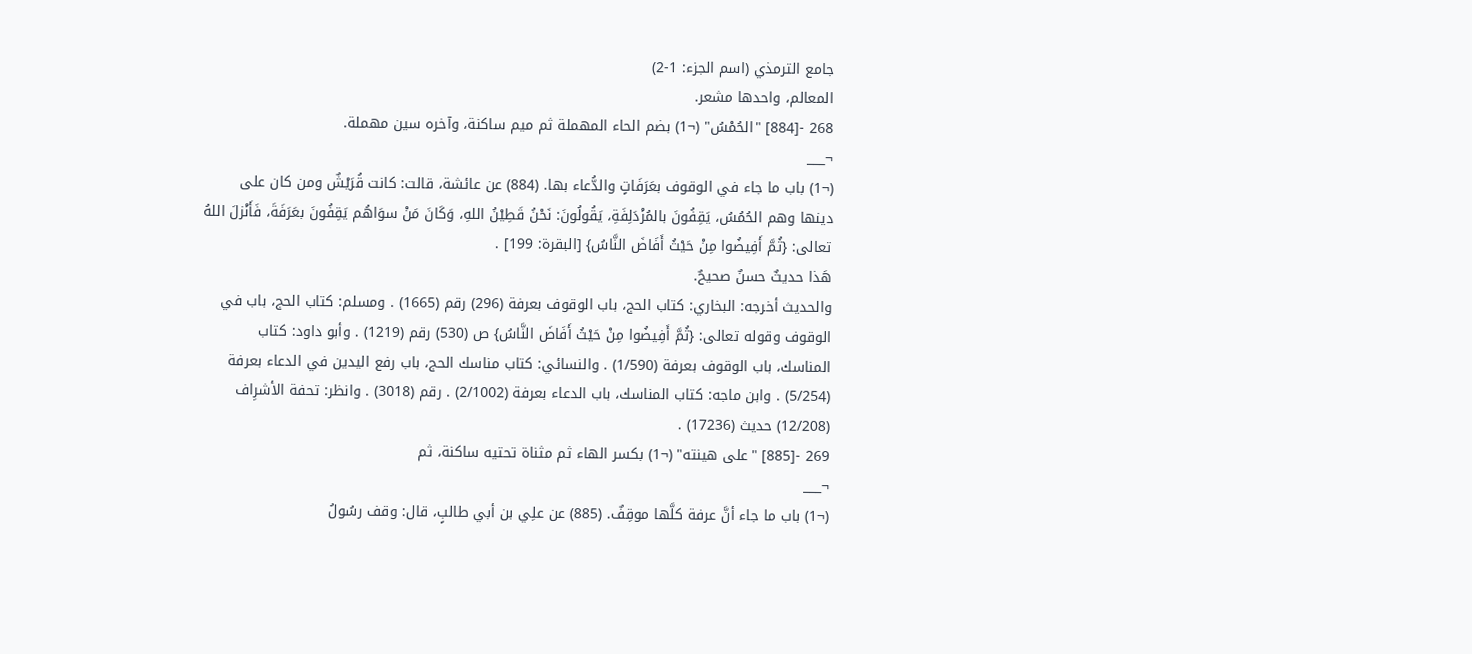جامع الترمذي (اسم الجزء: 1-2)
المعالم، واحدها مشعر.
268 -[884] "الحُمْسُ" (¬1) بضم الحاء المهملة ثم ميم ساكنة، وآخره سين مهملة.
¬___
(¬1) باب ما جاء في الوقوف بعَرَفَاتٍ والدُّعاء بها. (884) عن عائشة، قالت: كانت قُرَيْشٌ ومن كان على دينها وهم الحُمُسُ، يَقِفُونَ بالمُزْدَلِفَةِ، يَقُولُونَ: نَحْنُ قَطِيْنُ اللهِ، وَكَانَ مَنْ سوَاهُم يَقِفُونَ بعَرَفَةَ، فَأَنْزلَ اللهُ تعالى: {ثُمَّ أَفِيضُوا مِنْ حَيْثُ أَفَاضَ النَّاسُ} [البقرة: 199] .
هَذا حديثٌ حسنٌ صحيحٌ.
والحديث أخرجه: البخاري: كتاب الحج، باب الوقوف بعرفة (296) رقم (1665) . ومسلم: كتاب الحج، باب في الوقوف وقوله تعالى: {ثُمَّ أَفِيضُوا مِنْ حَيْثُ أَفَاضَ النَّاسُ} ص (530) رقم (1219) . وأبو داود: كتاب المناسك، باب الوقوف بعرفة (1/590) . والنسائي: كتاب مناسك الحج، باب رفع اليدين في الدعاء بعرفة (5/254) . وابن ماجه: كتاب المناسك، باب الدعاء بعرفة (2/1002) . رقم (3018) . وانظر: تحفة الأشرِاف (12/208) حديث (17236) .
269 -[885] "على هينته" (¬1) بكسر الهاء ثم مثناة تحتيه ساكنة، ثم
¬___
(¬1) باب ما جاء أنَّ عرفة كلَّها موقِفٌ. (885) عن علِي بن أبي طالبٍ، قال: وقف رسُولُ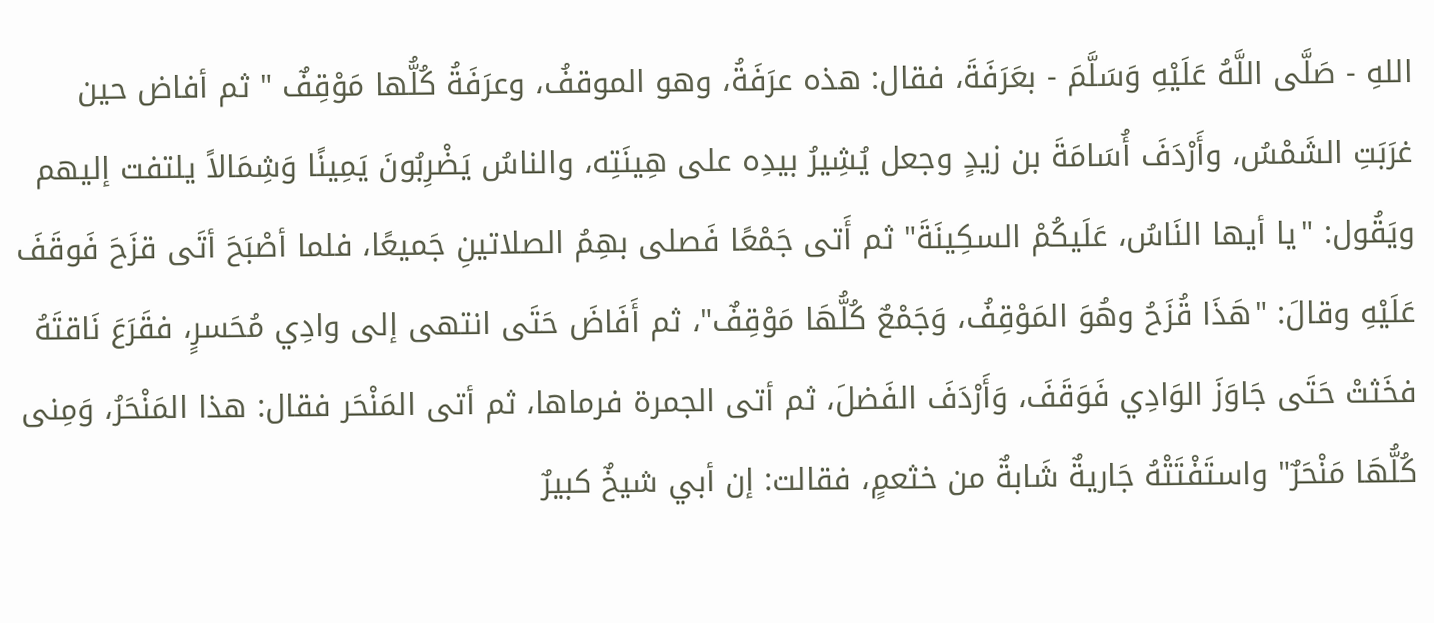اللهِ - صَلَّى اللَّهُ عَلَيْهِ وَسَلَّمَ - بعَرَفَةَ، فقال: هذه عرَفَةُ، وهو الموقفُ، وعرَفَةُ كُلُّها مَوْقِفٌ " ثم أفاض حين غرَبَتِ الشَمْسُ، وأَرْدَفَ أُسَامَةَ بن زيدٍ وجعل يُشِيرُ بيدِه على هِينَتِه، والناسُ يَضْرِبُونَ يَمِينًا وَشِمَالاً يلتفت إليهم ويَقُول: "يا أيها النَاسُ، عَلَيكُمْ السكِينَةَ" ثم أَتى جَمْعًا فَصلى بهِمُ الصلاتينِ جَميعًا، فلما أصْبَحَ أتَى قزَحَ فَوقَفَ عَلَيْهِ وقالَ: "هَذَا قُزَحُ وهُوَ المَوْقِفُ، وَجَمْعٌ كُلُّهَا مَوْقِفٌ"، ثم أَفَاضَ حَتَى انتهى إلى وادِي مُحَسرٍ، فقَرَعَ نَاقتَهُ فخَثتْ حَتَى جَاوَزَ الوَادِي فَوَقَفَ، وَأَرْدَفَ الفَضلَ، ثم أتى الجمرة فرماها، ثم أتى المَنْحَر فقال: هذا المَنْحَرُ، وَمِنى كُلُّهَا مَنْحَرٌ" واستَفْتَتْهُ جَاريةٌ شَابةٌ من خثعمٍ، فقالت: إن أبي شيخٌ كبيرٌ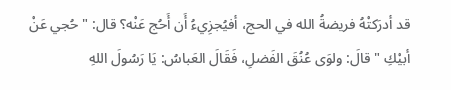قد أدرَكتْهُ فريضةُ الله في الحج، أفيُجزِيءُ أَن أَحُج عَنْه؟ قال: " حُجي عَنْ أبيْكِ " قالَ: ولوَى عُنُقَ الفَضلِ، فَقَالَ العَباسُ: يَا رَسُولَ اللهِ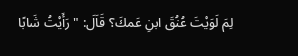لِمَ لَوَيْتَ عُنُقَ ابنِ عَمكَ؟ قَاَلَ: " رَأَيْتُ شَابًا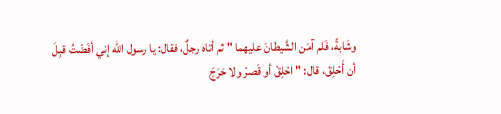وشَابةً، فَلم آمَن الشَّيطانَ عليهما " ثم أتاه رجلٌ، فقال: يا رسول الله إني أفَضْتُ قبِلَ أن أَحْلِقَ، قال: " احْلِقْ أو قَصرْ ولا حَرَجَ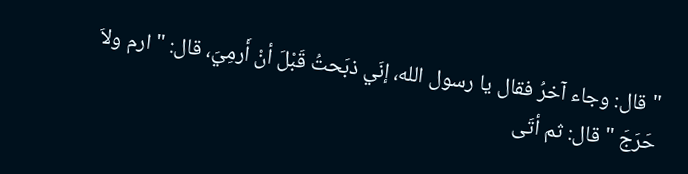" قال: وجاء آخرُ فقال يا رسول الله، إنَي ذبَحتُ قَبْلَ أنْ أَرمِيَ، قال: " ارم ولاَ حَرَجَ " قال: ثم أتَى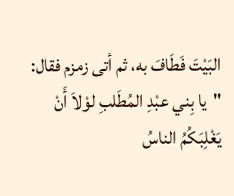البَيْتَ فَطَافَ به، ثم أتى زمزم فقال: "يا بِني عبْدِ المُطَلبِ لوْلاَ أَنْ يَغْلِبَكُمُ الناسُ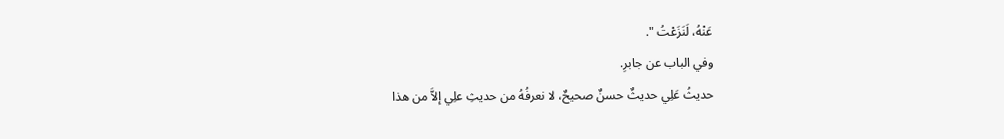عَنْهُ، لَنَزَعْتُ ".
وفي الباب عن جابرِ.
حديثُ عَلِي حديثٌ حسنٌ صحيحٌ، لا نعرفُهُ من حديثِ علِي إلاَّ من هذا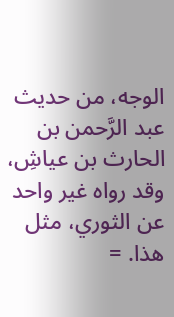الوجه، من حديث عبد الرَّحمن بن الحارث بن عياشِ، وقد رواه غير واحد عن الثوري، مثل هذا. =